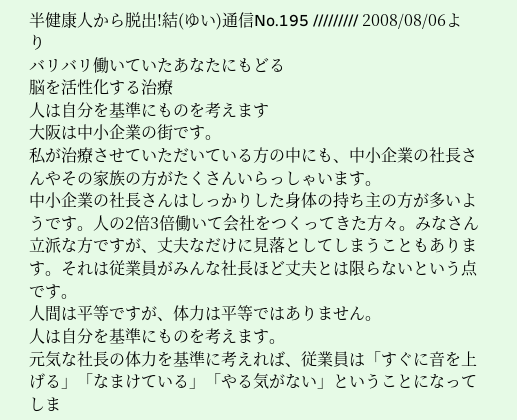半健康人から脱出!結(ゆい)通信No.195 ///////// 2008/08/06より
バリバリ働いていたあなたにもどる
脳を活性化する治療
人は自分を基準にものを考えます
大阪は中小企業の街です。
私が治療させていただいている方の中にも、中小企業の社長さんやその家族の方がたくさんいらっしゃいます。
中小企業の社長さんはしっかりした身体の持ち主の方が多いようです。人の2倍3倍働いて会社をつくってきた方々。みなさん立派な方ですが、丈夫なだけに見落としてしまうこともあります。それは従業員がみんな社長ほど丈夫とは限らないという点です。
人間は平等ですが、体力は平等ではありません。
人は自分を基準にものを考えます。
元気な社長の体力を基準に考えれば、従業員は「すぐに音を上げる」「なまけている」「やる気がない」ということになってしま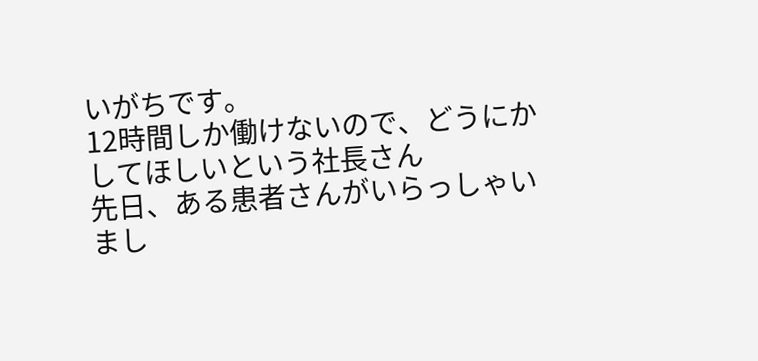いがちです。
12時間しか働けないので、どうにかしてほしいという社長さん
先日、ある患者さんがいらっしゃいまし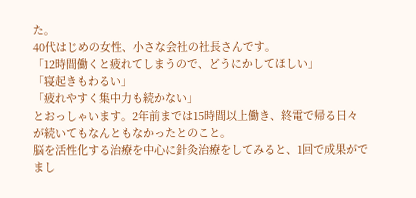た。
40代はじめの女性、小さな会社の社長さんです。
「12時間働くと疲れてしまうので、どうにかしてほしい」
「寝起きもわるい」
「疲れやすく集中力も続かない」
とおっしゃいます。2年前までは15時間以上働き、終電で帰る日々が続いてもなんともなかったとのこと。
脳を活性化する治療を中心に針灸治療をしてみると、1回で成果がでまし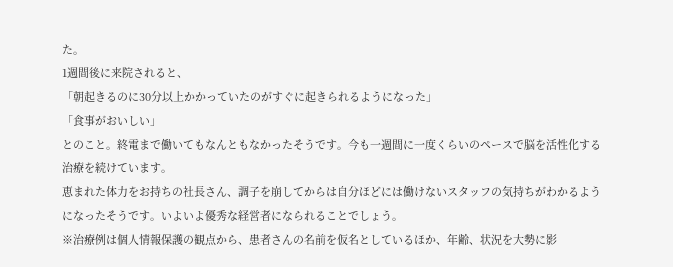た。
1週間後に来院されると、
「朝起きるのに30分以上かかっていたのがすぐに起きられるようになった」
「食事がおいしい」
とのこと。終電まで働いてもなんともなかったそうです。今も一週間に一度くらいのペースで脳を活性化する治療を続けています。
恵まれた体力をお持ちの社長さん、調子を崩してからは自分ほどには働けないスタッフの気持ちがわかるようになったそうです。いよいよ優秀な経営者になられることでしょう。
※治療例は個人情報保護の観点から、患者さんの名前を仮名としているほか、年齢、状況を大勢に影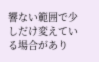響ない範囲で少しだけ変えている場合があり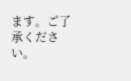ます。ご了承ください。